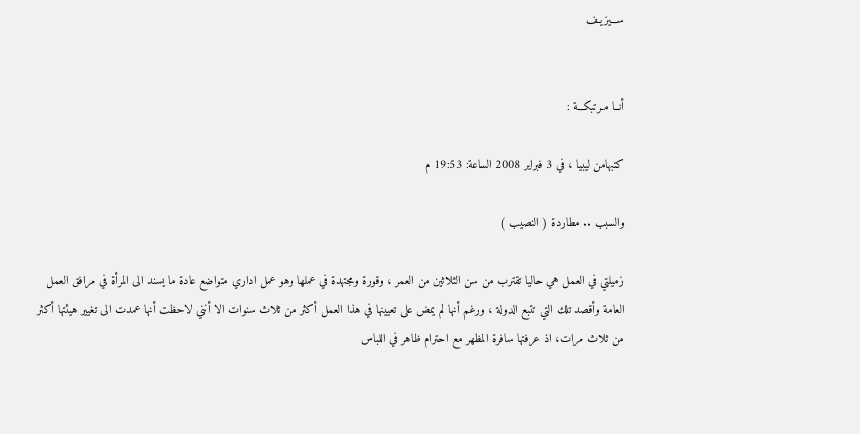ســـيزيـف


أنــا مـرتبكـــة :

كتبهامن ليبيا ، في 3 فبراير 2008 الساعة: 19:53 م

والسبب .. مطاردة ( النصيب )

زميلتي في العمل هي حاليا تقترب من سن الثلاثين من العمر ، وقورة ومجتهدة في عملها وهو عمل اداري متواضع عادة ما يسند الى المرأة في مرافق العمل العامة وأقصد تلك التي تتبع الدولة ، ورغم أنها لم يمض على تعيينها في هذا العمل أكثر من ثلاث سنوات الا أنني لاحظت أنها عمدت الى تغيير هيئتها أكثر من ثلاث مرات، اذ عرفتها سافرة المظهر مع احترام ظاهر في اللباس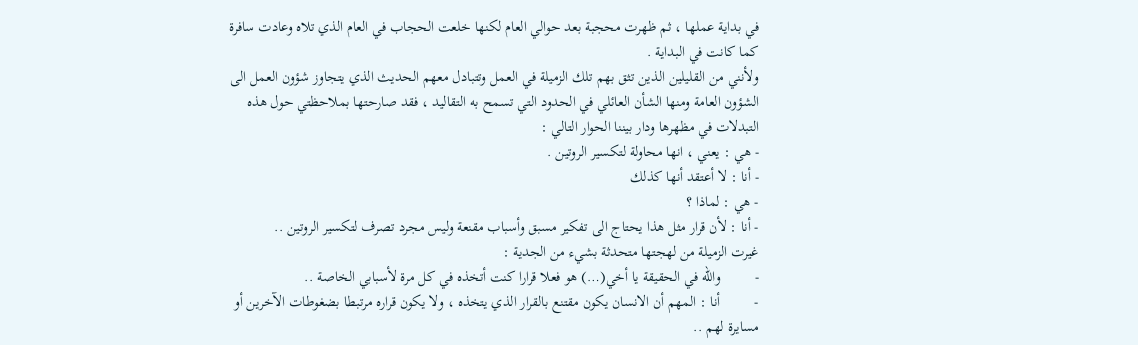في بداية عملها ، ثم ظهرت محجبة بعد حوالي العام لكنها خلعت الحجاب في العام الذي تلاه وعادت سافرة كما كانت في البداية .
ولأنني من القليلين الذين تثق بهم تلك الزميلة في العمل وتتبادل معهم الحديث الذي يتجاوز شؤون العمل الى الشؤون العامة ومنها الشأن العائلي في الحدود التي تسمح به التقاليد ، فقد صارحتها بملاحظتي حول هذه التبدلات في مظهرها ودار بيننا الحوار التالي :
- هي : يعني ، انها محاولة لتكسير الروتين .
- أنا : لا أعتقد أنها كذلك
- هي : لماذا ؟
- أنا : لأن قرار مثل هذا يحتاج الى تفكير مسبق وأسباب مقنعة وليس مجرد تصرف لتكسير الروتين ..
غيرت الزميلة من لهجتها متحدثة بشيء من الجدية :
-         والله في الحقيقة يا أخي(…) هو فعلا قرارا كنت أتخذه في كل مرة لأسبابي الخاصة ..
-         أنا : المهم أن الانسان يكون مقتنع بالقرار الذي يتخذه ، ولا يكون قراره مرتبطا بضغوطات الآخرين أو مسايرة لهم ..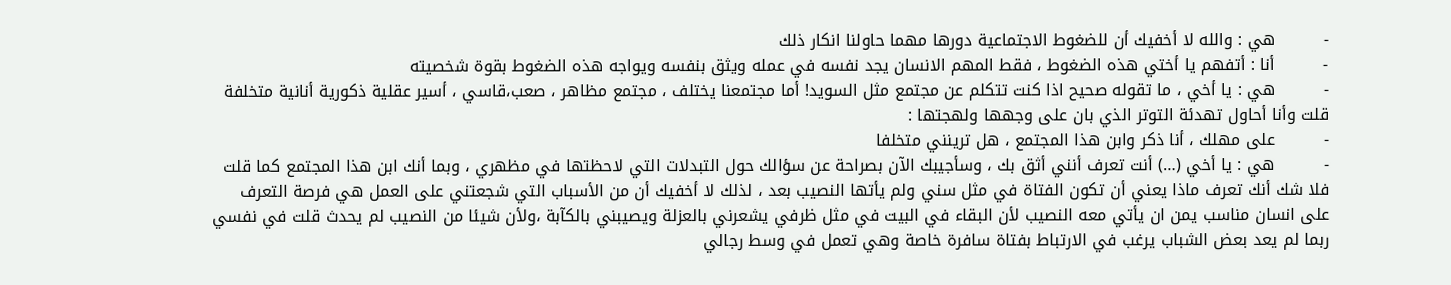-         هي : والله لا أخفيك أن للضغوط الاجتماعية دورها مهما حاولنا انكار ذلك
-         أنا : أتفهم يا أختي هذه الضغوط ، فقط المهم الانسان يجد نفسه في عمله ويثق بنفسه ويواجه هذه الضغوط بقوة شخصيته
-         هي : يا أخي ، ما تقوله صحيح اذا كنت تتكلم عن مجتمع مثل السويد! أما مجتمعنا يختلف ، مجتمع مظاهر ، صعب،قاسي ، أسير عقلية ذكورية أنانية متخلفة
قلت وأنا أحاول تهدئة التوتر الذي بان على وجهها ولهجتها :
-         على مهلك ، أنا ذكر وابن هذا المجتمع ، هل ترينني متخلفا
-         هي : يا أخي (…) أنت تعرف أنني أثق بك ، وسأجيبك الآن بصراحة عن سؤالك حول التبدلات التي لاحظتها في مظهري ، وبما أنك ابن هذا المجتمع كما قلت فلا شك أنك تعرف ماذا يعني أن تكون الفتاة في مثل سني ولم يأتها النصيب بعد ، لذلك لا أخفيك أن من الأسباب التي شجعتني على العمل هي فرصة التعرف على انسان مناسب يمن ان يأتي معه النصيب لأن البقاء في البيت في مثل ظرفي يشعرني بالعزلة ويصيبني بالكآبة ،ولأن شيئا من النصيب لم يحدث قلت في نفسي ربما لم يعد بعض الشباب يرغب في الارتباط بفتاة سافرة خاصة وهي تعمل في وسط رجالي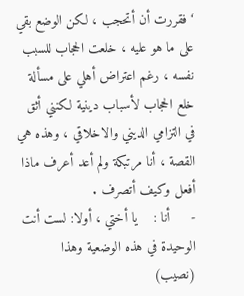‘ فقررت أن أتحجب ، لكن الوضع بقي على ما هو عليه ، خلعت الحجاب للسبب نفسه ، رغم اعتراض أهلي على مسألة خلع الحجاب لأسباب دينية لكنني أثق في التزامي الديني والاخلاقي ، وهذه هي القصة ، أنا مرتبكة ولم أعد أعرف ماذا أفعل وكيف أتصرف .
-     أنا :    يا أختي ، أولا: لست أنت الوحيدة في هذه الوضعية وهذا (نصيب)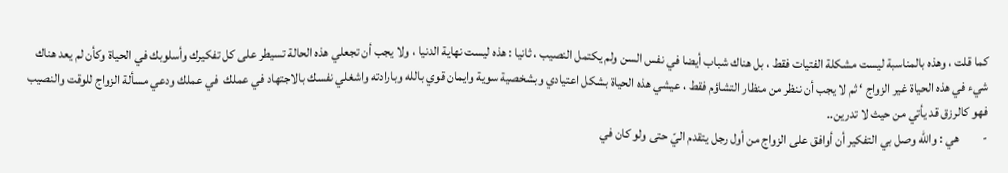كما قلت ، وهذه بالمناسبة ليست مشكلة الفتيات فقط ، بل هناك شباب أيضا في نفس السن ولم يكتمل النصيب ، ثانيا : هذه ليست نهاية الدنيا ، ولا يجب أن تجعلي هذه الحالة تسيطر على كل تفكيرك وأسلوبك في الحياة وكأن لم يعد هناك شيء في هذه الحياة غير الزواج ‘ ثم لا يجب أن ننظر من منظار التشاؤم فقط ، عيشي هذه الحياة بشكل اعتيادي وبشخصية سوية وايمان قوي بالله وبارادته واشغلي نفسك بالاجتهاد في عملك  في عملك ودعي مسألة الزواج للوقت والنصيب فهو كالرزق قد يأتي من حيث لا تدرين..
-         هي : والله وصل بي التفكير أن أوافق على الزواج من أول رجل يتقدم اليّ حتى ولو كان في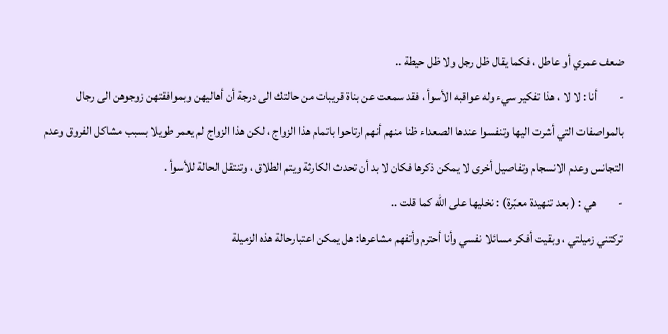ضعف عمري أو عاطل ، فكما يقال ظل رجل ولا ظل حيطة ..
-         أنا : لا لا ، هذا تفكير سيء وله عواقبه الأسوأ ، فقد سمعت عن بناة قريبات من حالتك الى درجة أن أهاليهن وبموافقتهن زوجوهن الى رجال بالمواصفات التي أشرت اليها وتنفسوا عندها الصعداء ظنا منهم أنهم ارتاحوا باتمام هذا الزواج ، لكن هذا الزواج لم يعمر طويلا بسبب مشاكل الفروق وعدم التجانس وعدم الانسجام وتفاصيل أخرى لا يمكن ذكرها فكان لا بد أن تحدث الكارثة ويتم الطلاق ، وتنتقل الحالة للأسوأ .
-         هي : ( بعد تنهيدة معبّرة) : نخليها على الله كما قلت ..
تركتني زميلتي ، وبقيت أفكر مسائلا نفسي وأنا أحترم وأتفهم مشاعرها: هل يمكن اعتبارحالة هذه الزميلة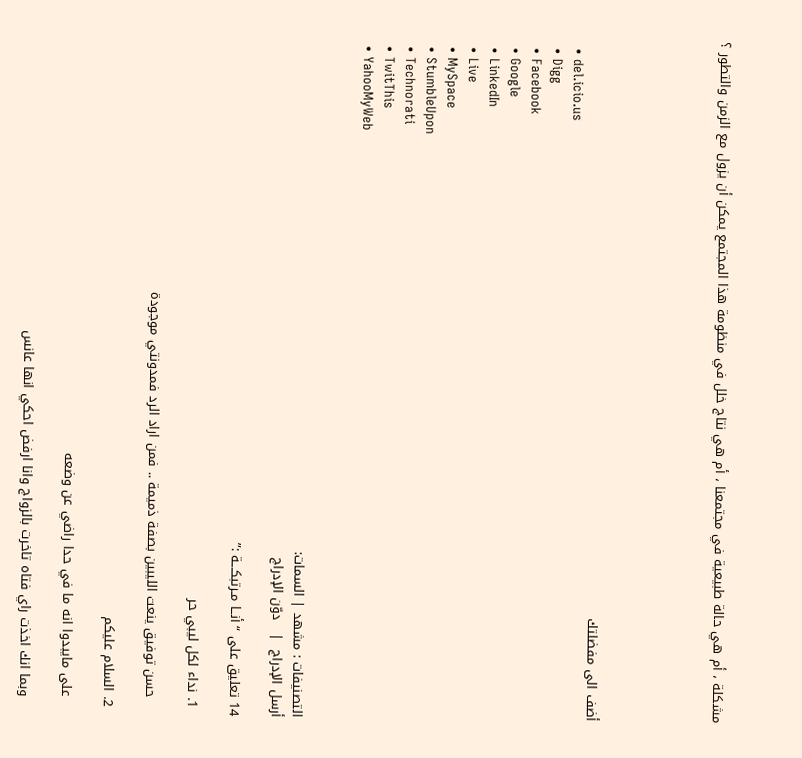مشكلة ، أم هي حالة طبيعية في مجتمعنا ، أم هي نتاج خلل في منظومة هذا المجتمع يمكن أن يزول مع الزمن والتطور ؟





أضف الى مفضلتك
  • del.icio.us
  • Digg
  • Facebook
  • Google
  • LinkedIn
  • Live
  • MySpace
  • StumbleUpon
  • Technorati
  • TwitThis
  • YahooMyWeb


التصنيفات : مشهد | السمات:
أرسل الإدراج  |   دوّن الإدراج

14 تعليق على “أنــا مـرتبكـــة :”

  1. نداء لكل ليبي حر

    حسن توفيق ينعت الليبين بصفة ذميمة .. فمن اراد الرد فمدونتي موجودة

  2. السلام عليكم

    على مايبدوا انه ما في حدا راضي عن وضعه

    وبما انك اخذت راي فتاه تاخرت بالزواج وانا ارفض احكي انها عانس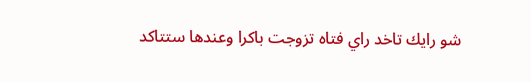شو رايك تاخد راي فتاه تزوجت باكرا وعندها ستتاكد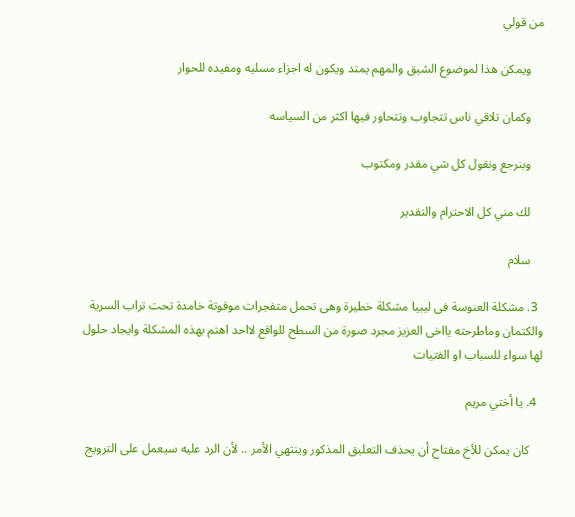من قولي

    ويمكن هذا لموضوع الشيق والمهم يمتد ويكون له اجزاء مسليه ومفيده للحوار

    وكمان تلاقي ناس تتجاوب وتتحاور فيها اكثر من السياسه

    وبنرجع ونقول كل شي مقدر ومكتوب

    لك مني كل الاحترام والتقدير

    سلام

  3. مشكلة العنوسة فى ليبيا مشكلة خطيرة وهى تحمل متفجرات موقوتة خامدة تحت تراب السرية والكتمان وماطرحته يااخى العزيز مجرد صورة من السطح للواقع لااحد اهتم بهذه المشكلة وايجاد حلول لها سواء للسباب او الفتيات

  4. يا أختي مريم

    كان يمكن للأخ مفتاح أن يحذف التعليق المذكور وينتهي الأمر .. لأن الرد عليه سيعمل على الترويج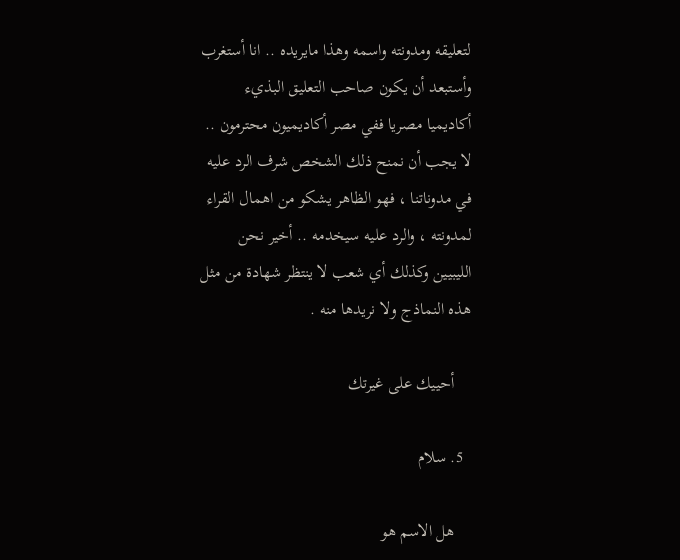لتعليقه ومدونته واسمه وهذا مايريده .. انا أستغرب وأستبعد أن يكون صاحب التعليق البذيء أكاديميا مصريا ففي مصر أكاديميون محترمون .. لا يجب أن نمنح ذلك الشخص شرف الرد عليه في مدوناتنا ، فهو الظاهر يشكو من اهمال القراء لمدونته ، والرد عليه سيخدمه .. أخير نحن الليبيين وكذلك أي شعب لا ينتظر شهادة من مثل هذه النماذج ولا نريدها منه .

    أحييك على غيرتك

  5. سلام

    هل الاسم هو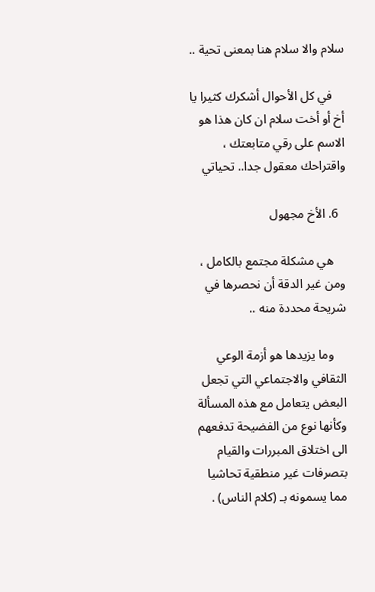سلام والا سلام هنا بمعنى تحية ..

    في كل الأحوال أشكرك كثيرا يا أخ أو أخت سلام ان كان هذا هو الاسم على رقي متابعتك ، واقتراحك معقول جدا.. تحياتي

  6. الأخ مجهول

    هي مشكلة مجتمع بالكامل ، ومن غير الدقة أن نحصرها في شريحة محددة منه ..

    وما يزيدها هو أزمة الوعي الثقافي والاجتماعي التي تجعل البعض يتعامل مع هذه المسألة وكأنها نوع من الفضيحة تدفعهم الى اختلاق المبررات والقيام بتصرفات غير منطقية تحاشيا مما يسمونه بـ (كلام الناس) .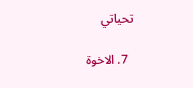تحياتي

  7. الاخوة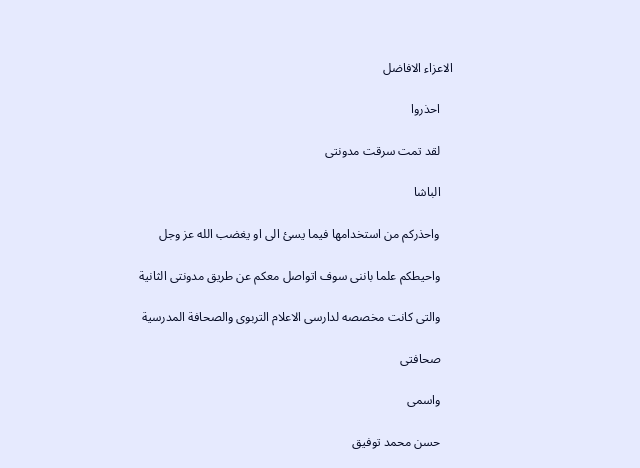الاعزاء الافاضل

    احذروا

    لقد تمت سرقت مدونتى

    الباشا

    واحذركم من استخدامها فيما يسئ الى او يغضب الله عز وجل

    واحيطكم علما باننى سوف اتواصل معكم عن طريق مدونتى الثانية

    والتى كانت مخصصه لدارسى الاعلام التربوى والصحافة المدرسية

    صحافتى

    واسمى

    حسن محمد توفيق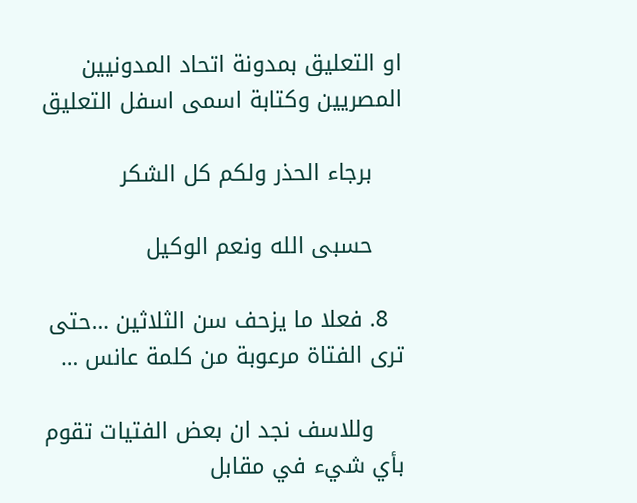او التعليق بمدونة اتحاد المدونيين المصريين وكتابة اسمى اسفل التعليق

    برجاء الحذر ولكم كل الشكر

    حسبى الله ونعم الوكيل

  8. فعلا ما يزحف سن الثلاثين …حتى ترى الفتاة مرعوبة من كلمة عانس …

    وللاسف نجد ان بعض الفتيات تقوم بأي شيء في مقابل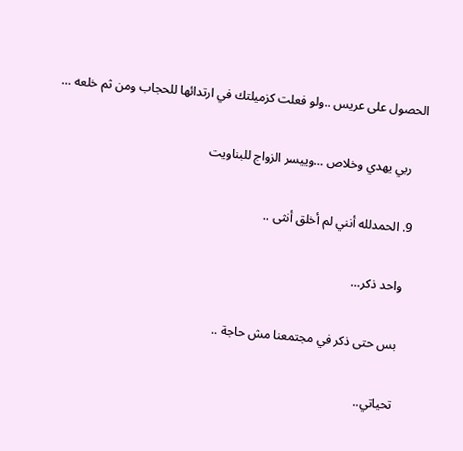الحصول على عريس ..ولو فعلت كزميلتك في ارتدائها للحجاب ومن ثم خلعه …

    ربي يهدي وخلاص …وييسر الزواج للبناويت

  9. الحمدلله أنني لم أخلق أنثى ..

    واحد ذكر…

    بس حتى ذكر في مجتمعنا مش حاجة ..

    تحياتي..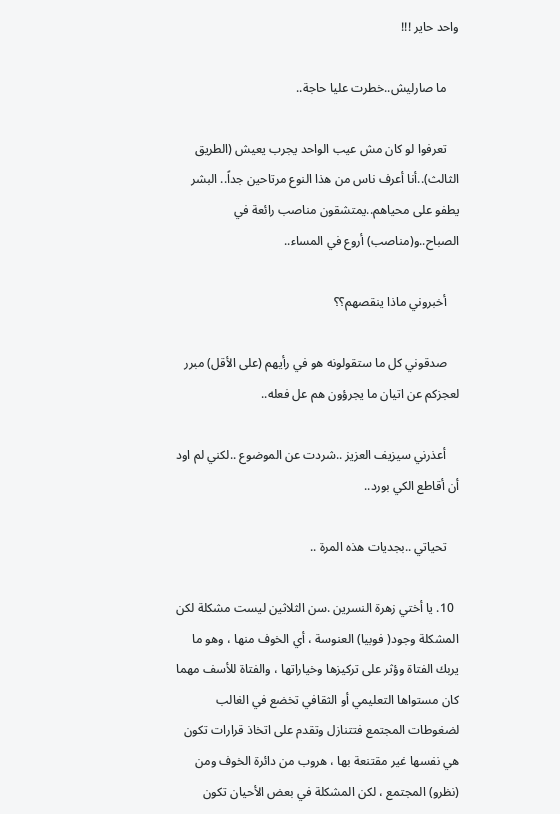واحد حاير !!!

    ما صارليش..خطرت عليا حاجة..

    تعرفوا لو كان مش عيب الواحد يجرب يعيش (الطريق الثالث)..أنا أعرف ناس من هذا النوع مرتاحين جداً.. البشر يطفو على محياهم..يمتشقون مناصب رائعة في الصباح..و(مناصب) أروع في المساء..

    أخبروني ماذا ينقصهم؟؟

    صدقوني كل ما ستقولونه هو في رأيهم (على الأقل) مبرر لعجزكم عن اتيان ما يجرؤون هم عل فعله..

    أعذرني سيزيف العزيز ..شردت عن الموضوع ..لكني لم اود أن أقاطع الكي بورد..

    تحياتي ..بجديات هذه المرة ..

  10. يا أختي زهرة النسرين .سن الثلاثين ليست مشكلة لكن المشكلة وجود( فوبيا) العنوسة ، أي الخوف منها ، وهو ما يربك الفتاة وؤثر على تركيزها وخياراتها ، والفتاة للأسف مهما كان مستواها التعليمي أو الثقافي تخضع في الغالب لضغوطات المجتمع فتتنازل وتقدم على اتخاذ قرارات تكون هي نفسها غير مقتنعة بها ، هروب من دائرة الخوف ومن (نظرو) المجتمع ، لكن المشكلة في بعض الأحيان تكون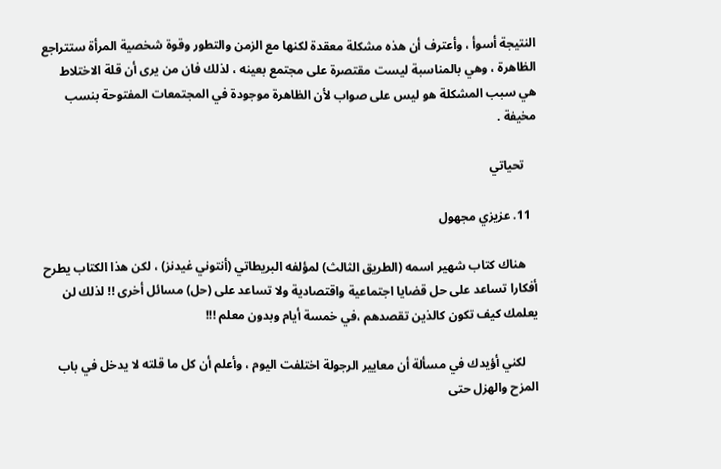النتيجة أسوأ ، وأعترف أن هذه مشكلة معقدة لكنها مع الزمن والتطور وقوة شخصية المرأة ستتراجع الظاهرة ، وهي بالمناسبة ليست مقتصرة على مجتمع بعينه ، لذلك فان من يرى أن قلة الاختلاط هي سبب المشكلة هو ليس على صواب لأن الظاهرة موجودة في المجتمعات المفتوحة بنسب مخيفة .

    تحياتي

  11. عزيزي مجهول

    هناك كتاب شهير اسمه (الطريق الثالث) لمؤلفه البريطاتي (أنتوني غيدنز) ، لكن هذا الكتاب يطرح أفكارا تساعد على حل قضايا اجتماعية واقتصادية ولا تساعد على (حل) مسائل أخرى !! لذلك لن يعلمك كيف تكون كالذين تقصدهم ،في خمسة أيام وبدون معلم !!!

    لكني أؤيدك في مسألة أن معايير الرجولة اختلفت اليوم ، وأعلم أن كل ما قلته لا يدخل في باب المزح والهزل حتى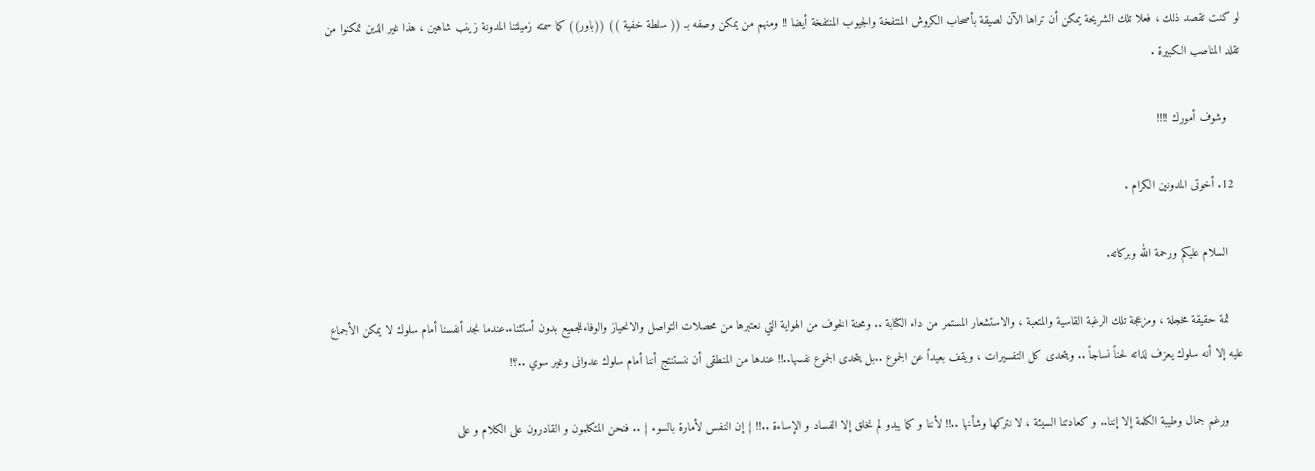لو كنت تقصد ذلك ، فعلا تلك الشريحة يمكن أن تراها الآن لصيقة بأصحاب الكروش المنتفخة والجيوب المنتفخة أيضا !! ومنهم من يمكن وصفه بـ (( سلطة خفية )) ((باور)) كما سمته زميلتنا المدونة زينب شاهين ، هذا غير الذين تمكنوا من تقلد المناصب الكبيرة .

    وشوف أمورك !!!!

  12. أخوتى المدونين الكرام .

    السلام عليكم ورحمة الله وبركاته.

    ثمة حقيقة مخجلة ، ومزعجة تلك الرغبة القاسية والمتعبة ، والاستشعار المستمر من داء الكتابة .. ومحنة الخوف من الهواية التي نعتبرها من محصلات التواصل والانحياز والوفاءللجميع بدون أستثناء.عندما نجد أنفسنا أمام سلوك لا يمكن الأجماع عليه إلا أنه سلوك يعزف لذاته لحناً نساجاً .. ويتحدى كل التفسيرات ، ويقف بعيداً عن الجموع ..بل يتحدى الجموع نفسها..!! عندها من المنطقى أن ننستنتج أننا أمام سلوك عدوانى وغير سوي ..؟!

    ورغم جمال وطيبة الكلمة إلا إننا.. و كعادتنا السيئة ، لا نتركها وشأنها ..!! لأننا و كما يبدو لم نخلق إلا الفساد و الإساءة ..!! { إن النفس لأمارة بالسوء } .. فنحن المتكلمون و القادرون على الكلام و على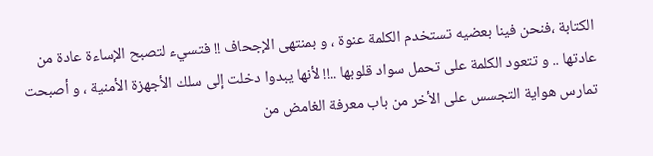الكتابة ،فنحن فينا بعضيه تستخدم الكلمة عنوة ، و بمنتهى الإجحاف !! فتسيء لتصبح الإساءة عادة من عادتها .. و تتعود الكلمة على تحمل سواد قلوبها ..!! لأنها يبدوا دخلت إلى سلك الأجهزة الأمنية ، و أصبحت تمارس هواية التجسس على الأخر من باب معرفة الغامض من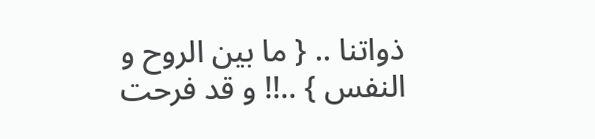ذواتنا .. { ما بين الروح و النفس } ..!! و قد فرحت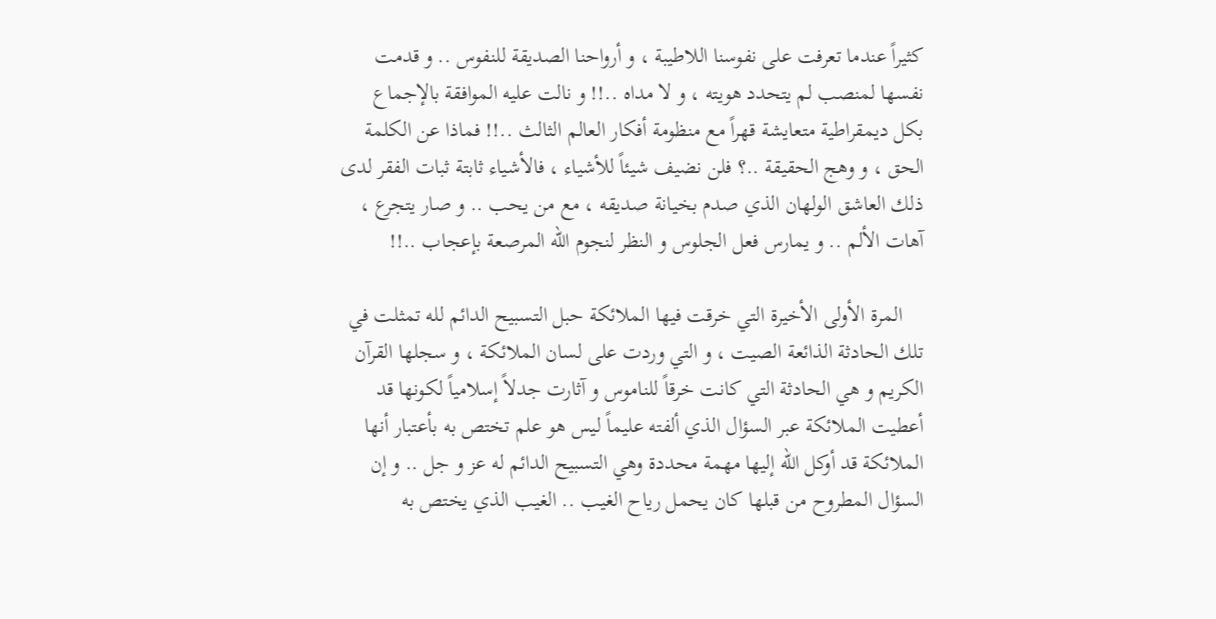كثيراً عندما تعرفت على نفوسنا اللاطيبة ، و أرواحنا الصديقة للنفوس .. و قدمت نفسها لمنصب لم يتحدد هويته ، و لا مداه ..!! و نالت عليه الموافقة بالإجماع بكل ديمقراطية متعايشة قهراً مع منظومة أفكار العالم الثالث ..!! فماذا عن الكلمة الحق ، و وهج الحقيقة ..؟ فلن نضيف شيئاً للأشياء ، فالأشياء ثابتة ثبات الفقر لدى ذلك العاشق الولهان الذي صدم بخيانة صديقه ، مع من يحب .. و صار يتجرع ، آهات الألم .. و يمارس فعل الجلوس و النظر لنجوم الله المرصعة بإعجاب ..!!

    المرة الأولى الأخيرة التي خرقت فيها الملائكة حبل التسبيح الدائم لله تمثلت في تلك الحادثة الذائعة الصيت ، و التي وردت على لسان الملائكة ، و سجلها القرآن الكريم و هي الحادثة التي كانت خرقاً للناموس و آثارت جدلاً إسلامياً لكونها قد أعطيت الملائكة عبر السؤال الذي ألفته عليماً ليس هو علم تختص به بأعتبار أنها الملائكة قد أوكل الله إليها مهمة محددة وهي التسبيح الدائم له عز و جل .. و إن السؤال المطروح من قبلها كان يحمل رياح الغيب .. الغيب الذي يختص به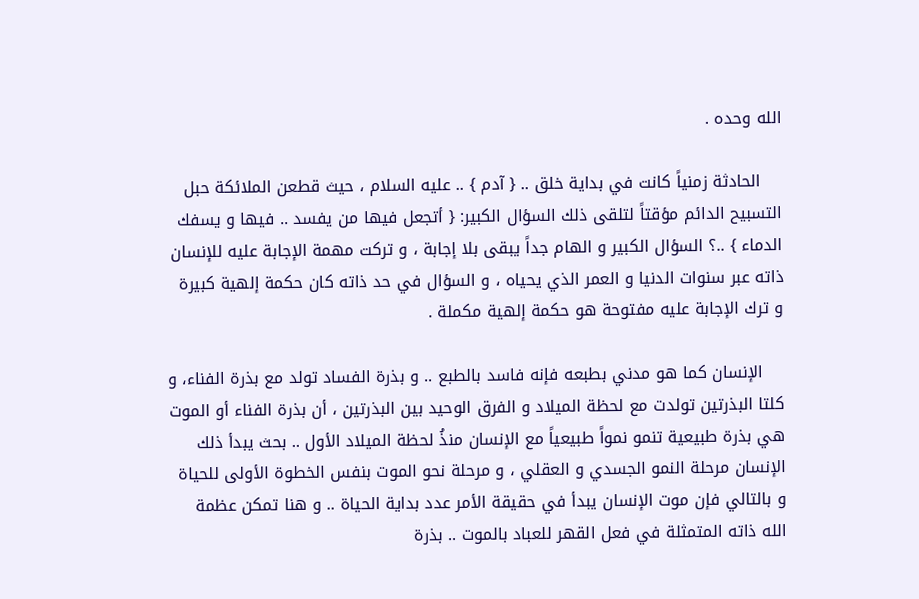الله وحده .

    الحادثة زمنياً كانت في بداية خلق .. { آدم } .. عليه السلام ، حيث قطعن الملائكة حبل التسبيح الدائم مؤقتاً لتلقى ذلك السؤال الكبير: { أتجعل فيها من يفسد .. فيها و يسفك الدماء } ..؟ السؤال الكبير و الهام جداً يبقى بلا إجابة ، و تركت مهمة الإجابة عليه للإنسان ذاته عبر سنوات الدنيا و العمر الذي يحياه ، و السؤال في حد ذاته كان حكمة إلهية كبيرة و ترك الإجابة عليه مفتوحة هو حكمة إلهية مكملة .

    الإنسان كما هو مدني بطبعه فإنه فاسد بالطبع .. و بذرة الفساد تولد مع بذرة الفناء، و كلتا البذرتين تولدت مع لحظة الميلاد و الفرق الوحيد بين البذرتين ، أن بذرة الفناء أو الموت هي بذرة طبيعية تنمو نمواً طبيعياً مع الإنسان منذُ لحظة الميلاد الأول .. بحث يبدأ ذلك الإنسان مرحلة النمو الجسدي و العقلي ، و مرحلة نحو الموت بنفس الخطوة الأولى للحياة و بالتالي فإن موت الإنسان يبدأ في حقيقة الأمر عدد بداية الحياة .. و هنا تمكن عظمة الله ذاته المتمثلة في فعل القهر للعباد بالموت .. بذرة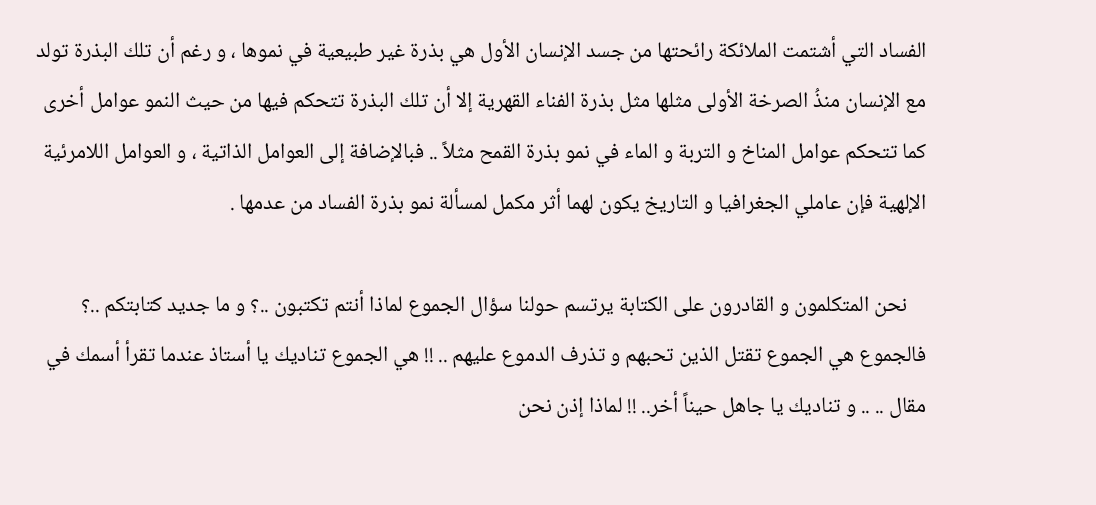الفساد التي أشتمت الملائكة رائحتها من جسد الإنسان الأول هي بذرة غير طبيعية في نموها ، و رغم أن تلك البذرة تولد مع الإنسان منذُ الصرخة الأولى مثلها مثل بذرة الفناء القهرية إلا أن تلك البذرة تتحكم فيها من حيث النمو عوامل أخرى كما تتحكم عوامل المناخ و التربة و الماء في نمو بذرة القمح مثلاً .. فبالإضافة إلى العوامل الذاتية ، و العوامل اللامرئية الإلهية فإن عاملي الجغرافيا و التاريخ يكون لهما أثر مكمل لمسألة نمو بذرة الفساد من عدمها .

    نحن المتكلمون و القادرون على الكتابة يرتسم حولنا سؤال الجموع لماذا أنتم تكتبون ..؟ و ما جديد كتابتكم ..؟ فالجموع هي الجموع تقتل الذين تحبهم و تذرف الدموع عليهم .. !! هي الجموع تناديك يا أستاذ عندما تقرأ أسمك في مقال .. .. و تناديك يا جاهل حيناً أخر.. !! لماذا إذن نحن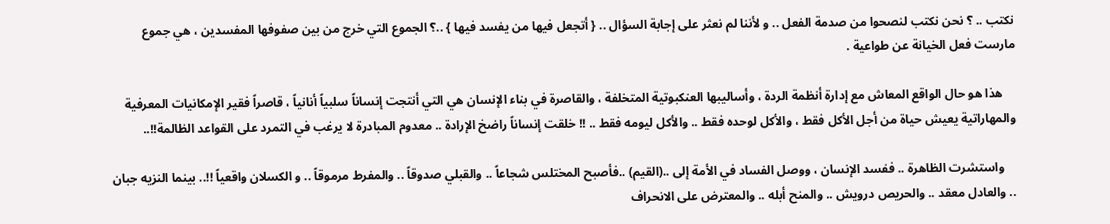نكتب .. ؟ نحن نكتب لنصحوا من صدمة الفعل .. و لأننا لم نعثر على إجابة السؤال .. { أتجعل فيها من يفسد فيها } ..؟ الجموع التي خرج من بين صفوفها المفسدين ، هي جموع مارست فعل الخيانة عن طواعية .

    هذا هو حال الواقع المعاش مع إدارة أنظمة الردة ، وأساليبها العنكبوتية المتخلفة ، والقاصرة في بناء الإنسان هي التي أنتجت إنساناً سلبياً أنانياً ، قاصراً فقير الإمكانيات المعرفية والمهاراتية يعيش حياة من أجل الأكل فقط ، والأكل لوحده فقط .. والأكل ليومه فقط .. !! خلقت إنساناً راضخ الإرادة .. معدوم المبادرة لا يرغب في التمرد على القواعد الظالمة!!..

    واستشرت الظاهرة .. ففسد الإنسان ، ووصل الفساد في الأمة إلى ..(القيم) ..فأصبح المختلس شجاعاً .. والقبلي صدوقاً .. والمفرط مرموقاً .. و الكسلان واقعياً !!.. بينما النزيه جبان .. والعادل معقد .. والحريص درويش .. والمنح أبله .. والمعترض على الانحراف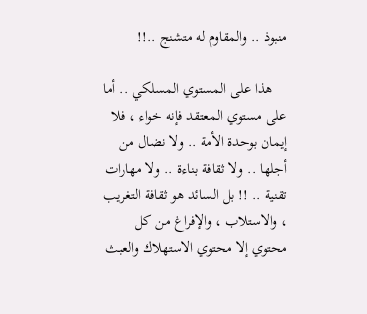منبوذ .. والمقاوم له متشنج ..!!

    هذا على المستوي المسلكي .. أما على مستوي المعتقد فإنه خواء ، فلا إيمان بوحدة الأمة .. ولا نضال من أجلها .. ولا ثقافة بناءة .. ولا مهارات تقنية .. !! بل السائد هو ثقافة التغريب ، والاستلاب ، والإفراغ من كل محتوي إلا محتوي الاستهلاك والعبث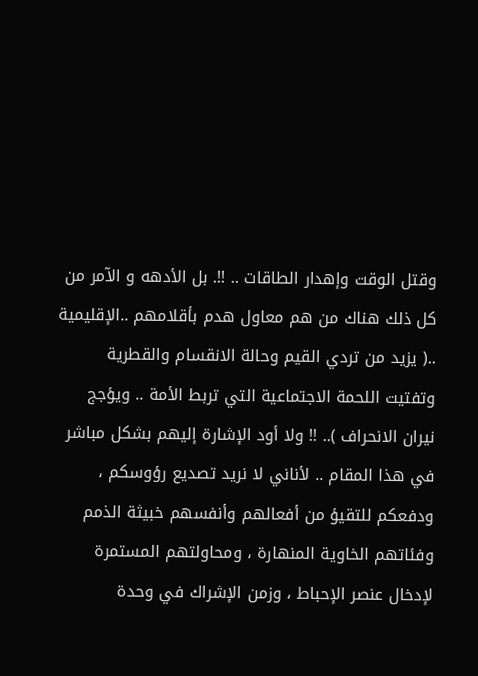وقتل الوقت وإهدار الطاقات .. !!. بل الأدهه و الآمر من كل ذلك هناك من هم معاول هدم بأقلامهم ..الإقليمية ..( يزيد من تردي القيم وحالة الانقسام والقطرية وتفتيت اللحمة الاجتماعية التي تربط الأمة .. ويؤجج نيران الانحراف ).. !! ولا أود الإشارة إليهم بشكل مباشر في هذا المقام .. لأناني لا نريد تصديع رؤوسكم ، ودفعكم للتقيؤ من أفعالهم وأنفسهم خبيثة الذمم وفئاتهم الخاوية المنهارة ، ومحاولتهم المستمرة لإدخال عنصر الإحباط ، وزمن الإشراك في وحدة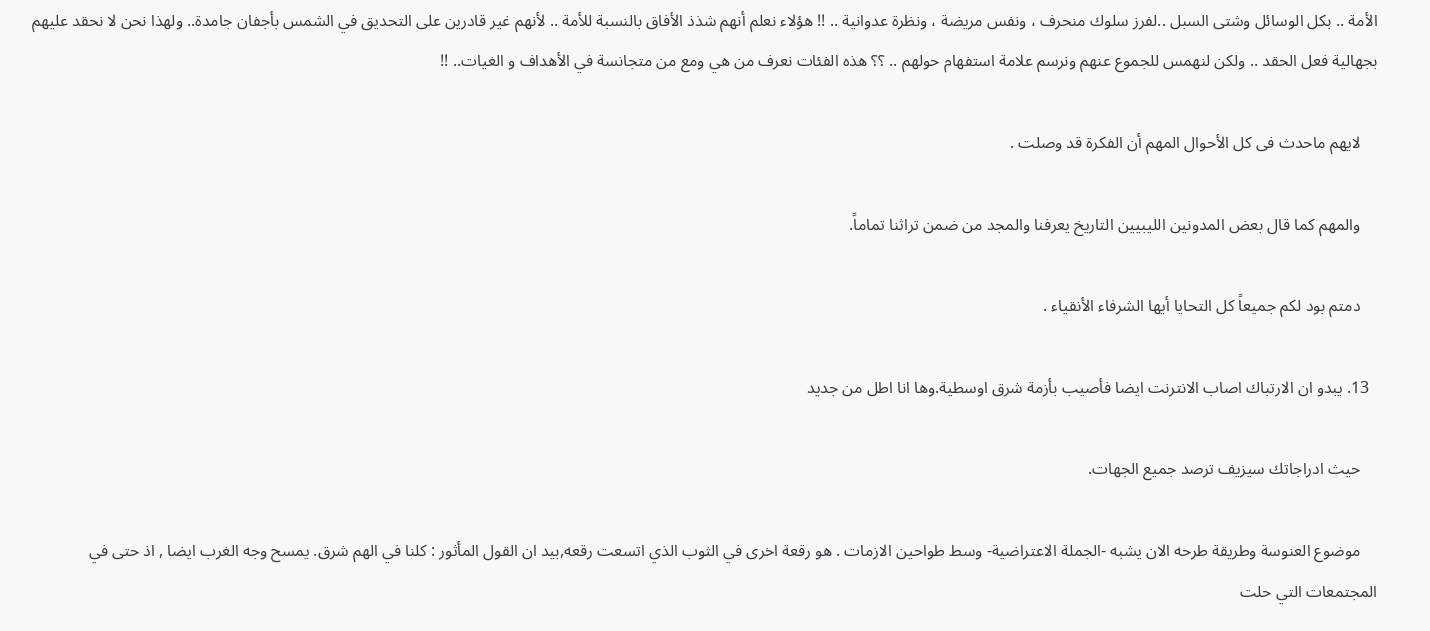الأمة .. بكل الوسائل وشتى السبل ..لفرز سلوك منحرف ، ونفس مريضة ، ونظرة عدوانية .. !! هؤلاء نعلم أنهم شذذ الأفاق بالنسبة للأمة .. لأنهم غير قادرين على التحديق في الشمس بأجفان جامدة.. ولهذا نحن لا نحقد عليهم بجهالية فعل الحقد .. ولكن لنهمس للجموع عنهم ونرسم علامة استفهام حولهم .. ؟؟ هذه الفئات نعرف من هي ومع من متجانسة في الأهداف و الغيات.. !!

    لايهم ماحدث فى كل الأحوال المهم أن الفكرة قد وصلت .

    والمهم كما قال بعض المدونين الليبيين التاريخ يعرفنا والمجد من ضمن تراثنا تماماً.

    دمتم بود لكم جميعاً كل التحايا أيها الشرفاء الأنقياء .

  13. يبدو ان الارتباك اصاب الانترنت ايضا فأصيب بأزمة شرق اوسطية.وها انا اطل من جديد

    حيث ادراجاتك سيزيف ترصد جميع الجهات.

    موضوع العنوسة وطريقة طرحه الان يشبه -الجملة الاعتراضية- وسط طواحين الازمات . هو رقعة اخرى في الثوب الذي اتسعت رقعه,بيد ان القول المأثور : كلنا في الهم شرق. يمسح وجه الغرب ايضا , اذ حتى في المجتمعات التي حلت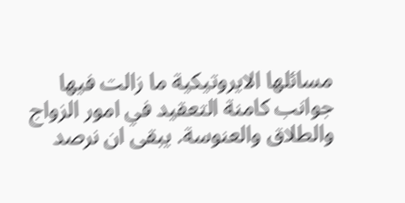مسائلها الايروتيكية ما زالت فيها جوانب كامنة التعقيد في امور الزواج والطلاق والعنوسة. يبقى ان نرصد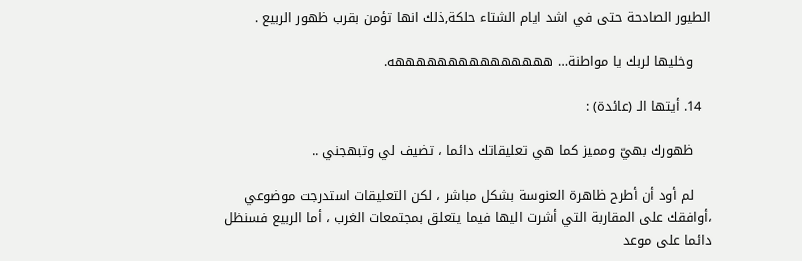الطيور الصادحة حتى في اشد ايام الشتاء حلكة,ذلك انها تؤمن بقرب ظهور الربيع .

    وخليها لربك يا مواطنة… هههههههههههههههه.

  14. أيتها الـ (عائدة) :

    ظهورك بهيّ ومميز كما هي تعليقاتك دائما ، تضيف لي وتبهجني ..

    لم أود أن أطرح ظاهرة العنوسة بشكل مباشر ، لكن التعليقات استدرجت موضوعي ،أوافقك على المقاربة التي أشرت اليها فيما يتعلق بمجتمعات الغرب ، أما الربيع فسنظل دائما على موعد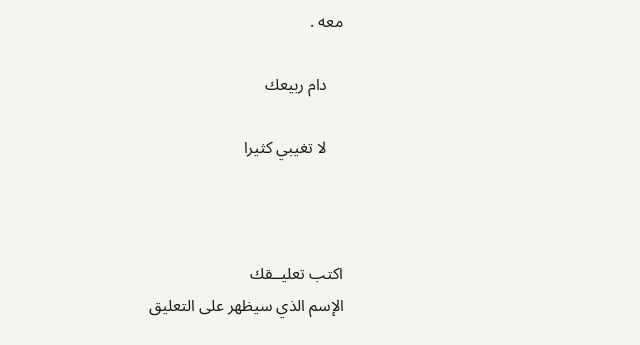معه .

    دام ربيعك

    لا تغيبي كثيرا



اكتب تعليــقك
الإسم الذي سيظهر على التعليق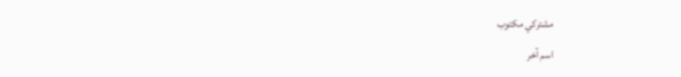مشتركي مكتوب
اسم آخر